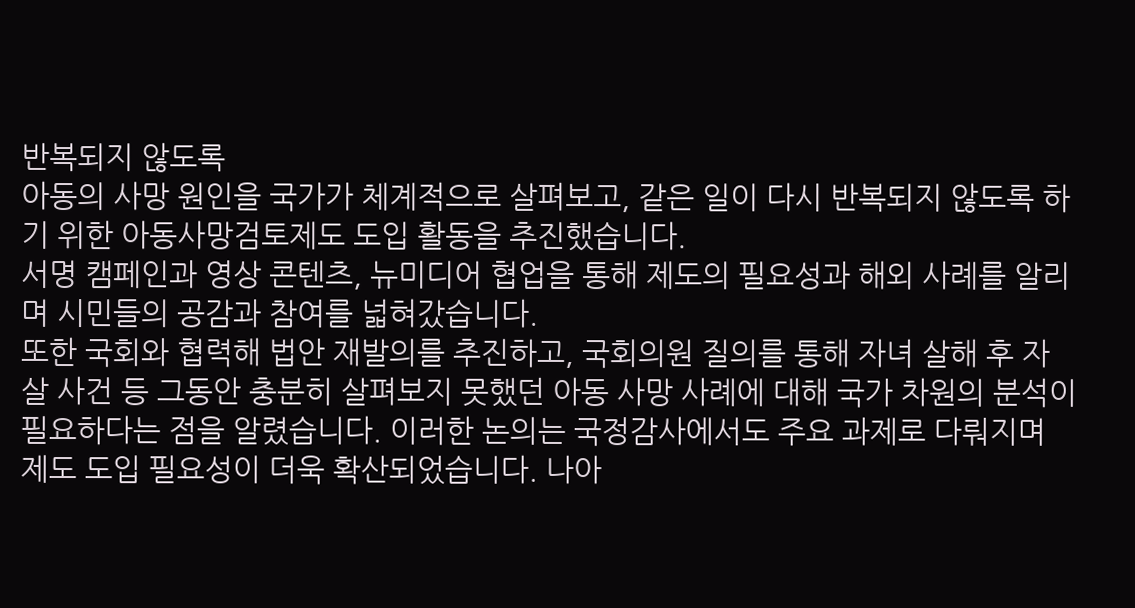반복되지 않도록
아동의 사망 원인을 국가가 체계적으로 살펴보고, 같은 일이 다시 반복되지 않도록 하기 위한 아동사망검토제도 도입 활동을 추진했습니다.
서명 캠페인과 영상 콘텐츠, 뉴미디어 협업을 통해 제도의 필요성과 해외 사례를 알리며 시민들의 공감과 참여를 넓혀갔습니다.
또한 국회와 협력해 법안 재발의를 추진하고, 국회의원 질의를 통해 자녀 살해 후 자살 사건 등 그동안 충분히 살펴보지 못했던 아동 사망 사례에 대해 국가 차원의 분석이 필요하다는 점을 알렸습니다. 이러한 논의는 국정감사에서도 주요 과제로 다뤄지며 제도 도입 필요성이 더욱 확산되었습니다. 나아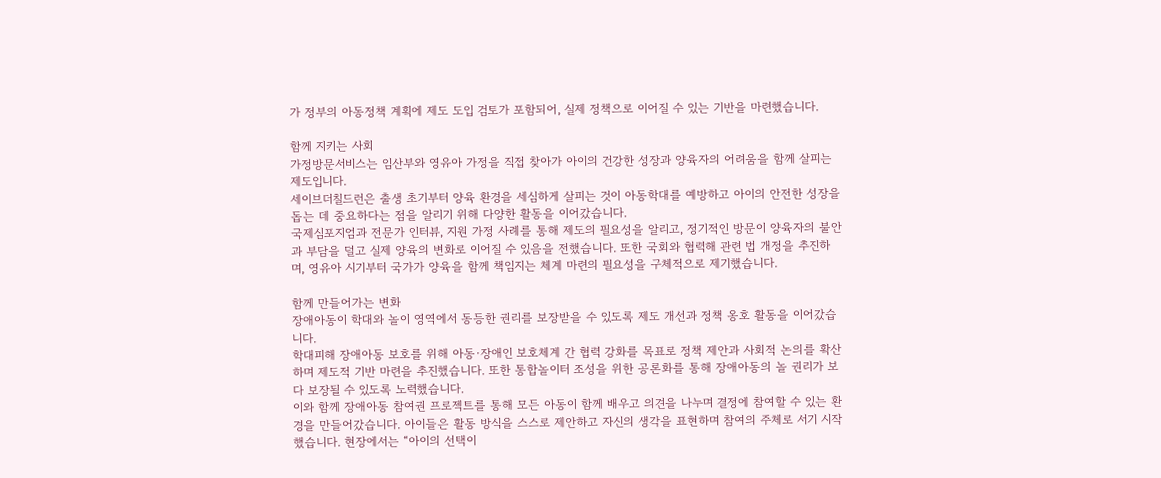가 정부의 아동정책 계획에 제도 도입 검토가 포함되어, 실제 정책으로 이어질 수 있는 기반을 마련했습니다.

함께 지키는 사회
가정방문서비스는 임산부와 영유아 가정을 직접 찾아가 아이의 건강한 성장과 양육자의 어려움을 함께 살피는 제도입니다.
세이브더칠드런은 출생 초기부터 양육 환경을 세심하게 살피는 것이 아동학대를 예방하고 아이의 안전한 성장을 돕는 데 중요하다는 점을 알리기 위해 다양한 활동을 이어갔습니다.
국제심포지엄과 전문가 인터뷰, 지원 가정 사례를 통해 제도의 필요성을 알리고, 정기적인 방문이 양육자의 불안과 부담을 덜고 실제 양육의 변화로 이어질 수 있음을 전했습니다. 또한 국회와 협력해 관련 법 개정을 추진하며, 영유아 시기부터 국가가 양육을 함께 책임지는 체계 마련의 필요성을 구체적으로 제기했습니다.

함께 만들어가는 변화
장애아동이 학대와 놀이 영역에서 동등한 권리를 보장받을 수 있도록 제도 개선과 정책 옹호 활동을 이어갔습니다.
학대피해 장애아동 보호를 위해 아동·장애인 보호체계 간 협력 강화를 목표로 정책 제안과 사회적 논의를 확산하며 제도적 기반 마련을 추진했습니다. 또한 통합놀이터 조성을 위한 공론화를 통해 장애아동의 놀 권리가 보다 보장될 수 있도록 노력했습니다.
이와 함께 장애아동 참여권 프로젝트를 통해 모든 아동이 함께 배우고 의견을 나누며 결정에 참여할 수 있는 환경을 만들어갔습니다. 아이들은 활동 방식을 스스로 제안하고 자신의 생각을 표현하며 참여의 주체로 서기 시작했습니다. 현장에서는 “아이의 선택이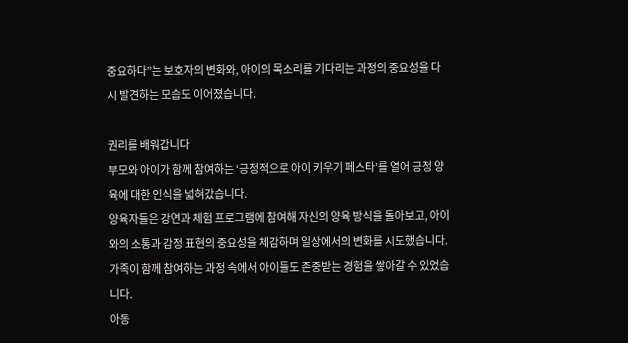중요하다”는 보호자의 변화와, 아이의 목소리를 기다리는 과정의 중요성을 다시 발견하는 모습도 이어졌습니다.

권리를 배워갑니다
부모와 아이가 함께 참여하는 ‘긍정적으로 아이 키우기 페스타’를 열어 긍정 양육에 대한 인식을 넓혀갔습니다.
양육자들은 강연과 체험 프로그램에 참여해 자신의 양육 방식을 돌아보고, 아이와의 소통과 감정 표현의 중요성을 체감하며 일상에서의 변화를 시도했습니다. 가족이 함께 참여하는 과정 속에서 아이들도 존중받는 경험을 쌓아갈 수 있었습니다.
아동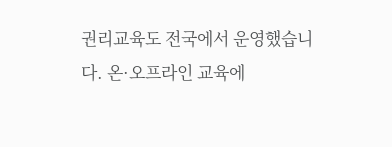권리교육도 전국에서 운영했습니다. 온·오프라인 교육에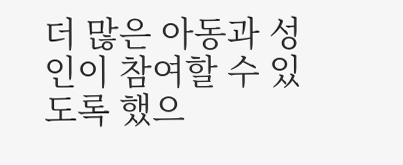더 많은 아동과 성인이 참여할 수 있도록 했으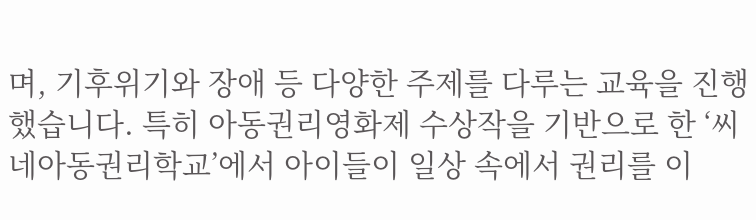며, 기후위기와 장애 등 다양한 주제를 다루는 교육을 진행했습니다. 특히 아동권리영화제 수상작을 기반으로 한 ‘씨네아동권리학교’에서 아이들이 일상 속에서 권리를 이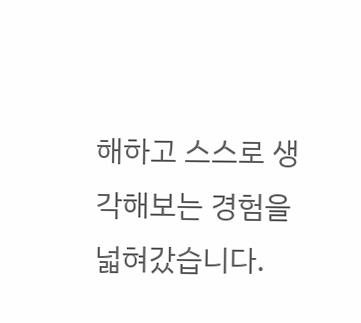해하고 스스로 생각해보는 경험을 넓혀갔습니다.